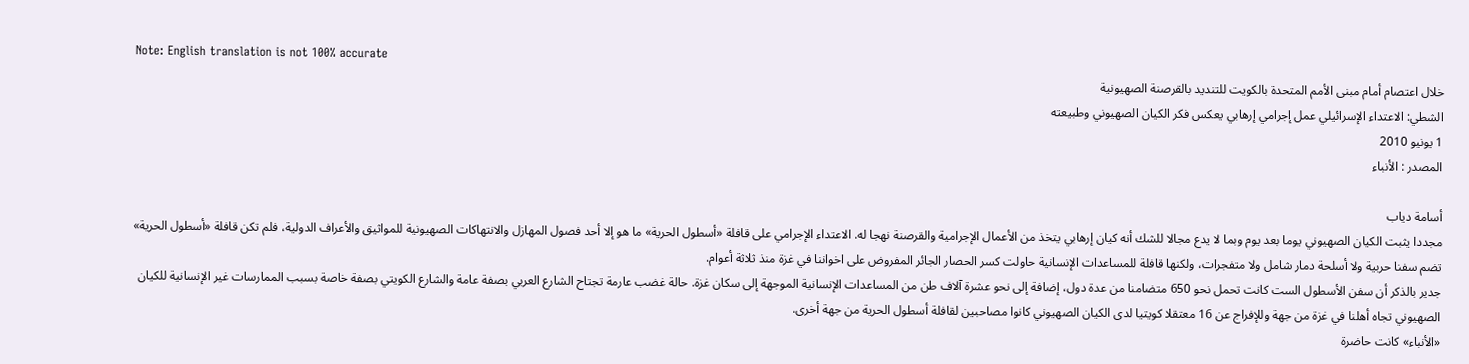Note: English translation is not 100% accurate
خلال اعتصام أمام مبنى الأمم المتحدة بالكويت للتنديد بالقرصنة الصهيونية
الشطي: الاعتداء الإسرائيلي عمل إجرامي إرهابي يعكس فكر الكيان الصهيوني وطبيعته
1 يونيو 2010
المصدر : الأنباء

أسامة دياب
مجددا يثبت الكيان الصهيوني يوما بعد يوم وبما لا يدع مجالا للشك أنه كيان إرهابي يتخذ من الأعمال الإجرامية والقرصنة نهجا له. الاعتداء الإجرامي على قافلة «أسطول الحرية» ما هو إلا أحد فصول المهازل والانتهاكات الصهيونية للمواثيق والأعراف الدولية، فلم تكن قافلة «أسطول الحرية» تضم سفنا حربية ولا أسلحة دمار شامل ولا متفجرات، ولكنها قافلة للمساعدات الإنسانية حاولت كسر الحصار الجائر المفروض على اخواننا في غزة منذ ثلاثة أعوام.
جدير بالذكر أن سفن الأسطول الست كانت تحمل نحو 650 متضامنا من عدة دول، إضافة إلى نحو عشرة آلاف طن من المساعدات الإنسانية الموجهة إلى سكان غزة. حالة غضب عارمة تجتاح الشارع العربي بصفة عامة والشارع الكويتي بصفة خاصة بسبب الممارسات غير الإنسانية للكيان الصهيوني تجاه أهلنا في غزة من جهة وللإفراج عن 16 معتقلا كويتيا لدى الكيان الصهيوني كانوا مصاحبين لقافلة أسطول الحرية من جهة أخرى.
«الأنباء» كانت حاضرة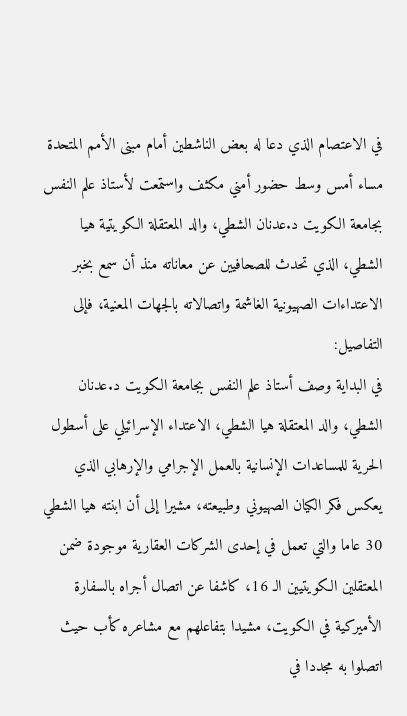في الاعتصام الذي دعا له بعض الناشطين أمام مبنى الأمم المتحدة مساء أمس وسط حضور أمني مكثف واستمعت لأستاذ علم النفس بجامعة الكويت د.عدنان الشطي، والد المعتقلة الكويتية هيا الشطي، الذي تحدث للصحافيين عن معاناته منذ أن سمع بخبر الاعتداءات الصهيونية الغاشمة واتصالاته بالجهات المعنية، فإلى التفاصيل:
في البداية وصف أستاذ علم النفس بجامعة الكويت د.عدنان الشطي، والد المعتقلة هيا الشطي، الاعتداء الإسرائيلي على أسطول الحرية للمساعدات الإنسانية بالعمل الإجرامي والإرهابي الذي يعكس فكر الكيان الصهيوني وطبيعته، مشيرا إلى أن ابنته هيا الشطي 30 عاما والتي تعمل في إحدى الشركات العقارية موجودة ضمن المعتقلين الكويتيين الـ 16، كاشفا عن اتصال أجراه بالسفارة الأميركية في الكويت، مشيدا بتفاعلهم مع مشاعره كأب حيث اتصلوا به مجددا في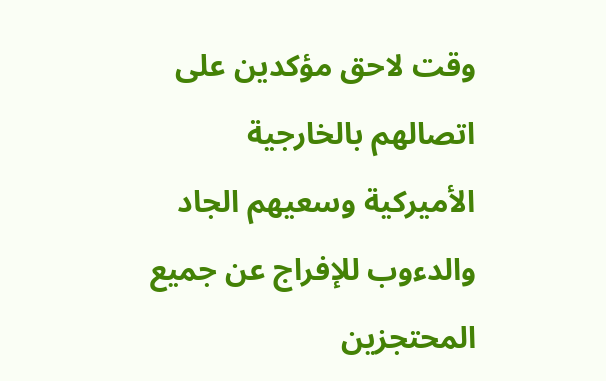وقت لاحق مؤكدين على اتصالهم بالخارجية الأميركية وسعيهم الجاد والدءوب للإفراج عن جميع المحتجزين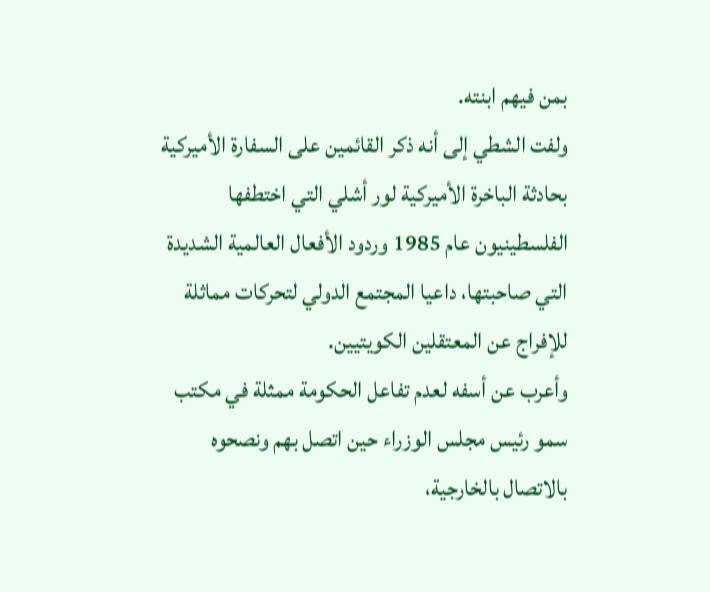بمن فيهم ابنته.
ولفت الشطي إلى أنه ذكر القائمين على السفارة الأميركية بحادثة الباخرة الأميركية لور أشلي التي اختطفها الفلسطينيون عام 1985 وردود الأفعال العالمية الشديدة التي صاحبتها، داعيا المجتمع الدولي لتحركات مماثلة للإفراج عن المعتقلين الكويتيين.
وأعرب عن أسفه لعدم تفاعل الحكومة ممثلة في مكتب سمو رئيس مجلس الوزراء حين اتصل بهم ونصحوه بالاتصال بالخارجية،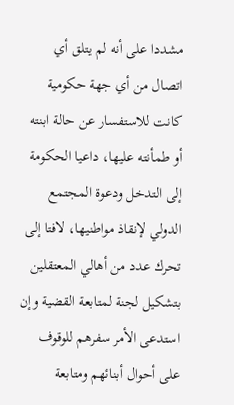مشددا على أنه لم يتلق أي اتصال من أي جهة حكومية كانت للاستفسار عن حالة ابنته أو طمأنته عليها، داعيا الحكومة إلى التدخل ودعوة المجتمع الدولي لإنقاذ مواطنيها، لافتا إلى تحرك عدد من أهالي المعتقلين بتشكيل لجنة لمتابعة القضية وإن استدعى الأمر سفرهم للوقوف على أحوال أبنائهم ومتابعة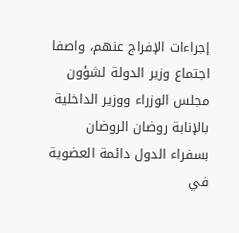إجراءات الإفراج عنهم، واصفا اجتماع وزير الدولة لشؤون مجلس الوزراء ووزير الداخلية بالإنابة روضان الروضان بسفراء الدول دائمة العضوية في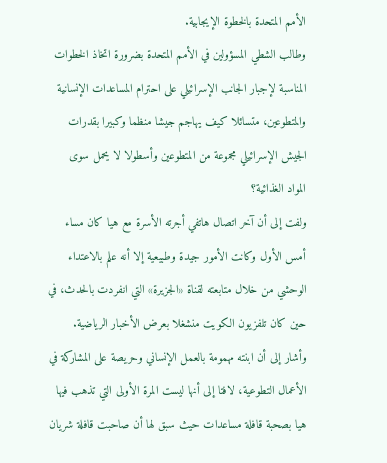الأمم المتحدة بالخطوة الإيجابية.
وطالب الشطي المسؤولين في الأمم المتحدة بضرورة اتخاذ الخطوات المناسبة لإجبار الجانب الإسرائيلي على احترام المساعدات الإنسانية والمتطوعين، متسائلا كيف يهاجم جيشا منظما وكبيرا بقدرات الجيش الإسرائيلي مجموعة من المتطوعين وأسطولا لا يحمل سوى المواد الغذائية؟
ولفت إلى أن آخر اتصال هاتفي أجرته الأسرة مع هيا كان مساء أمس الأول وكانت الأمور جيدة وطبيعية إلا أنه علم بالاعتداء الوحشي من خلال متابعته لقناة «الجزيرة» التي انفردت بالحدث، في حين كان تلفزيون الكويت منشغلا بعرض الأخبار الرياضية.
وأشار إلى أن ابنته مهمومة بالعمل الإنساني وحريصة على المشاركة في الأعمال التطوعية، لافتا إلى أنها ليست المرة الأولى التي تذهب فيها هيا بصحبة قافلة مساعدات حيث سبق لها أن صاحبت قافلة شريان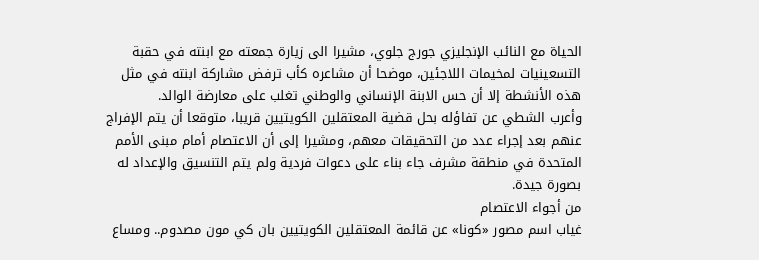الحياة مع النائب الإنجليزي جورج جلوي، مشيرا الى زيارة جمعته مع ابنته في حقبة التسعينيات لمخيمات اللاجئين، موضحا أن مشاعره كأب ترفض مشاركة ابنته في مثل هذه الأنشطة إلا أن حس الابنة الإنساني والوطني تغلب على معارضة الوالد.
وأعرب الشطي عن تفاؤله بحل قضية المعتقلين الكويتيين قريبا، متوقعا أن يتم الإفراج عنهم بعد إجراء عدد من التحقيقات معهم، ومشيرا إلى أن الاعتصام أمام مبنى الأمم المتحدة في منطقة مشرف جاء بناء على دعوات فردية ولم يتم التنسيق والإعداد له بصورة جيدة.
من أجواء الاعتصام
غياب اسم مصور «كونا» عن قائمة المعتقلين الكويتيين بان كي مون مصدوم.. ومساع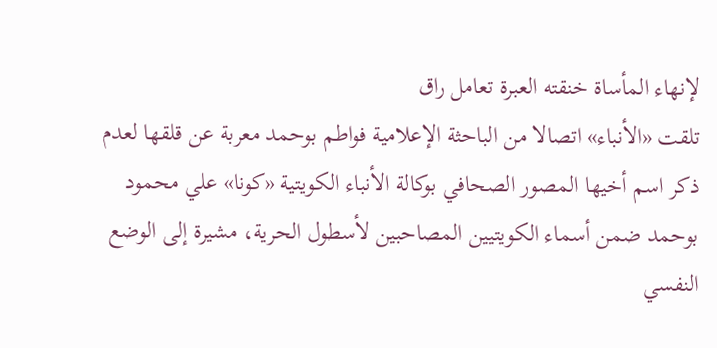لإنهاء المأساة خنقته العبرة تعامل راق
تلقت «الأنباء» اتصالا من الباحثة الإعلامية فواطم بوحمد معربة عن قلقها لعدم ذكر اسم أخيها المصور الصحافي بوكالة الأنباء الكويتية «كونا» علي محمود بوحمد ضمن أسماء الكويتيين المصاحبين لأسطول الحرية، مشيرة إلى الوضع النفسي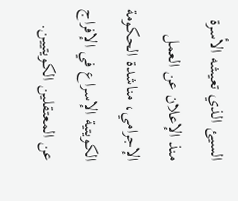السيئ الذي تعيشه الأسرة منذ الإعلان عن العمل الإجرامي، مناشدة الحكومة الكويتية الإسراع في الإفراج عن المعتقلين الكويتيين.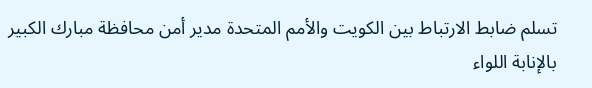تسلم ضابط الارتباط بين الكويت والأمم المتحدة مدير أمن محافظة مبارك الكبير بالإنابة اللواء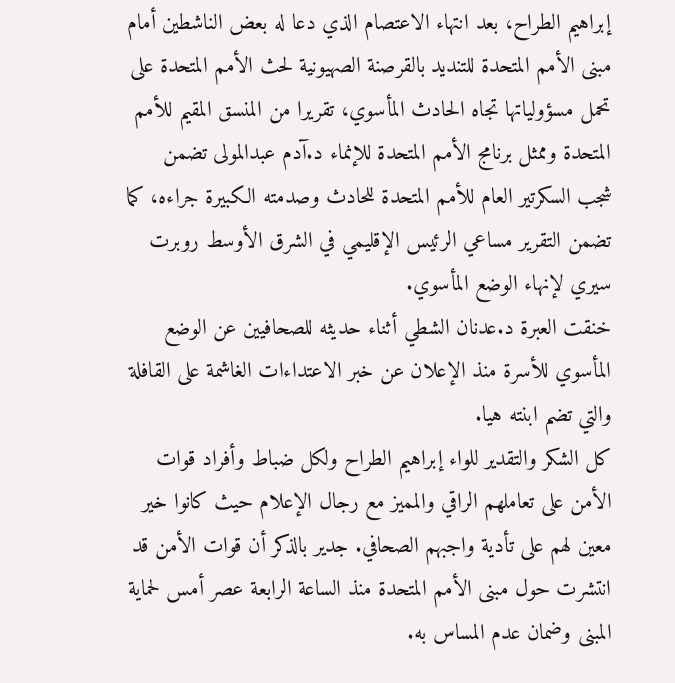إبراهيم الطراح، بعد انتهاء الاعتصام الذي دعا له بعض الناشطين أمام مبنى الأمم المتحدة للتنديد بالقرصنة الصهيونية لحث الأمم المتحدة على تحمل مسؤولياتها تجاه الحادث المأسوي، تقريرا من المنسق المقيم للأمم المتحدة وممثل برنامج الأمم المتحدة للإنماء د.آدم عبدالمولى تضمن شجب السكرتير العام للأمم المتحدة للحادث وصدمته الكبيرة جراءه، كما تضمن التقرير مساعي الرئيس الإقليمي في الشرق الأوسط روبرت سيري لإنهاء الوضع المأسوي.
خنقت العبرة د.عدنان الشطي أثناء حديثه للصحافيين عن الوضع المأسوي للأسرة منذ الإعلان عن خبر الاعتداءات الغاشمة على القافلة والتي تضم ابنته هيا.
كل الشكر والتقدير للواء إبراهيم الطراح ولكل ضباط وأفراد قوات الأمن على تعاملهم الراقي والمميز مع رجال الإعلام حيث كانوا خير معين لهم على تأدية واجبهم الصحافي. جدير بالذكر أن قوات الأمن قد انتشرت حول مبنى الأمم المتحدة منذ الساعة الرابعة عصر أمس لحماية المبنى وضمان عدم المساس به.